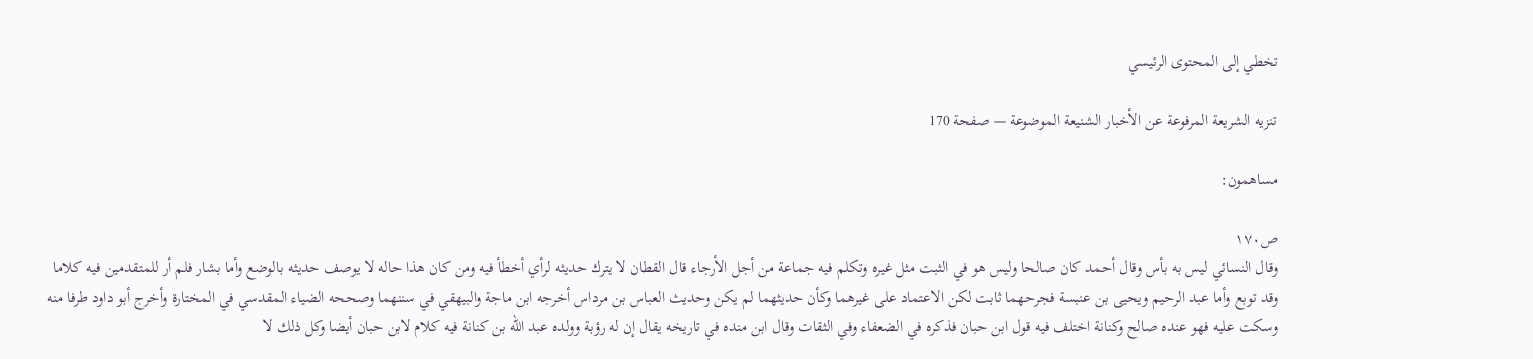تخطي إلى المحتوى الرئيسي

تنزيه الشريعة المرفوعة عن الأخبار الشنيعة الموضوعة — صفحة 170

مساهمون:

ص١٧٠
وقال النسائي ليس به بأس وقال أحمد كان صالحا وليس هو في الثبت مثل غيره وتكلم فيه جماعة من أجل الأرجاء قال القطان لا يترك حديثه لرأي أخطأ فيه ومن كان هذا حاله لا يوصف حديثه بالوضع وأما بشار فلم أر للمتقدمين فيه كلاما وقد توبع وأما عبد الرحيم ويحيى بن عنبسة فجرحهما ثابت لكن الاعتماد على غيرهما وكأن حديثهما لم يكن وحديث العباس بن مرداس أخرجه ابن ماجة والبيهقي في سننهما وصححه الضياء المقدسي في المختارة وأخرج أبو داود طرفا منه وسكت عليه فهو عنده صالح وكنانة اختلف فيه قول ابن حبان فذكره في الضعفاء وفي الثقات وقال ابن منده في تاريخه يقال إن له رؤبة وولده عبد الله بن كنانة فيه كلام لابن حبان أيضا وكل ذلك لا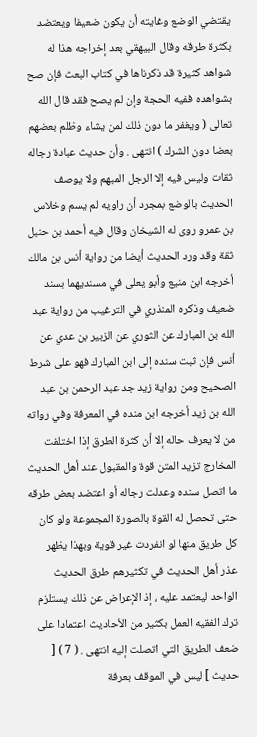يقتضي الوضع وغايته أن يكون ضعيفا ويعتضد بكثرة طرقه وقال البيهقي بعد إخراجه هذا له شواهد كثيرة قد ذكرناها في كتاب البعث فإن صح بشواهده ففيه الحجة وإن لم يصح فقد قال الله تعالى ( ويغفر ما دون ذلك لمن يشاء وظلم بعضهم بعضا دون الشرك ) انتهى . وأن حديث عبادة رجاله ثقات وليس فيه إلا الرجل المبهم ولا يوصف الحديث بالوضع بمجرد أن راويه لم يسم وخلاس بن عمرو روى له الشيخان وقال فيه أحمد بن حنبل ثقة وقد ورد الحديث أيضا من رواية أنس بن مالك أخرجه ابن منيع وأبو يعلى في مسنديهما بسند ضعيف وذكره المنذري في الترغيب من رواية عبد الله بن المبارك عن الثوري عن الزبير بن عدي عن أنس فإن ثبت سنده إلى ابن المبارك فهو على شرط الصحيح ومن رواية زيد جد عبد الرحمن بن عبد الله بن زيد أخرجه ابن منده في المعرفة وفي رواته من لا يعرف حاله إلا أن كثرة الطرق إذا اختلفت المخارج تزيد المتن قوة والمقبول عند أهل الحديث ما اتصل سنده وعدلت رجاله أو اعتضد بعض طرقه حتى تحصل له القوة بالصورة المجموعة ولو كان كل طريق منها لو انفردت غير قوية وبهذا يظهر عذر أهل الحديث في تكثيرهم طرق الحديث الواحد ليعتمد عليه ، إذ الإعراض عن ذلك يستلزم ترك الفقيه العمل بكثير من الأحاديث اعتمادا على ضعف الطريق التي اتصلت إليه انتهى . ( 7 ) [ حديث ] ليس في الموقف بعرفة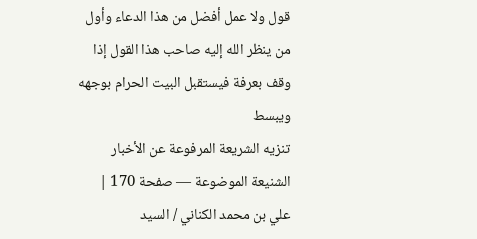قول ولا عمل أفضل من هذا الدعاء وأول من ينظر الله إليه صاحب هذا القول إذا وقف بعرفة فيستقبل البيت الحرام بوجهه ويبسط
تنزيه الشريعة المرفوعة عن الأخبار الشنيعة الموضوعة — صفحة 170 | علي بن محمد الكناني / السيد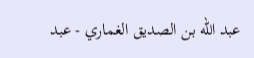عبد الله بن الصديق الغماري - عبد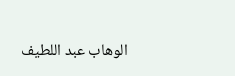الوهاب عبد اللطيف